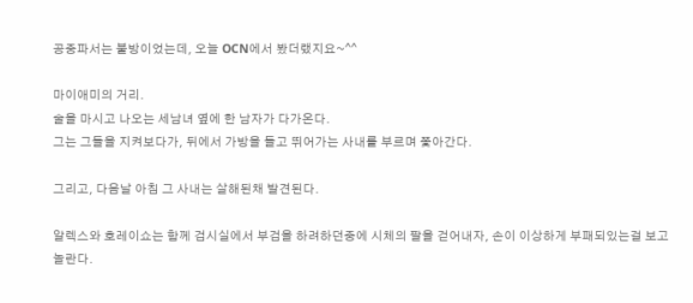공중파서는 불방이었는데, 오늘 OCN에서 봤더랬지요~^^

마이애미의 거리.
술을 마시고 나오는 세남녀 옆에 한 남자가 다가온다.
그는 그들을 지켜보다가, 뒤에서 가방을 들고 뛰어가는 사내를 부르며 쫓아간다.

그리고, 다음날 아침 그 사내는 살해된채 발견된다.

알렉스와 호레이쇼는 함께 검시실에서 부검을 하려하던중에 시체의 팔을 걷어내자, 손이 이상하게 부패되있는걸 보고 놀란다.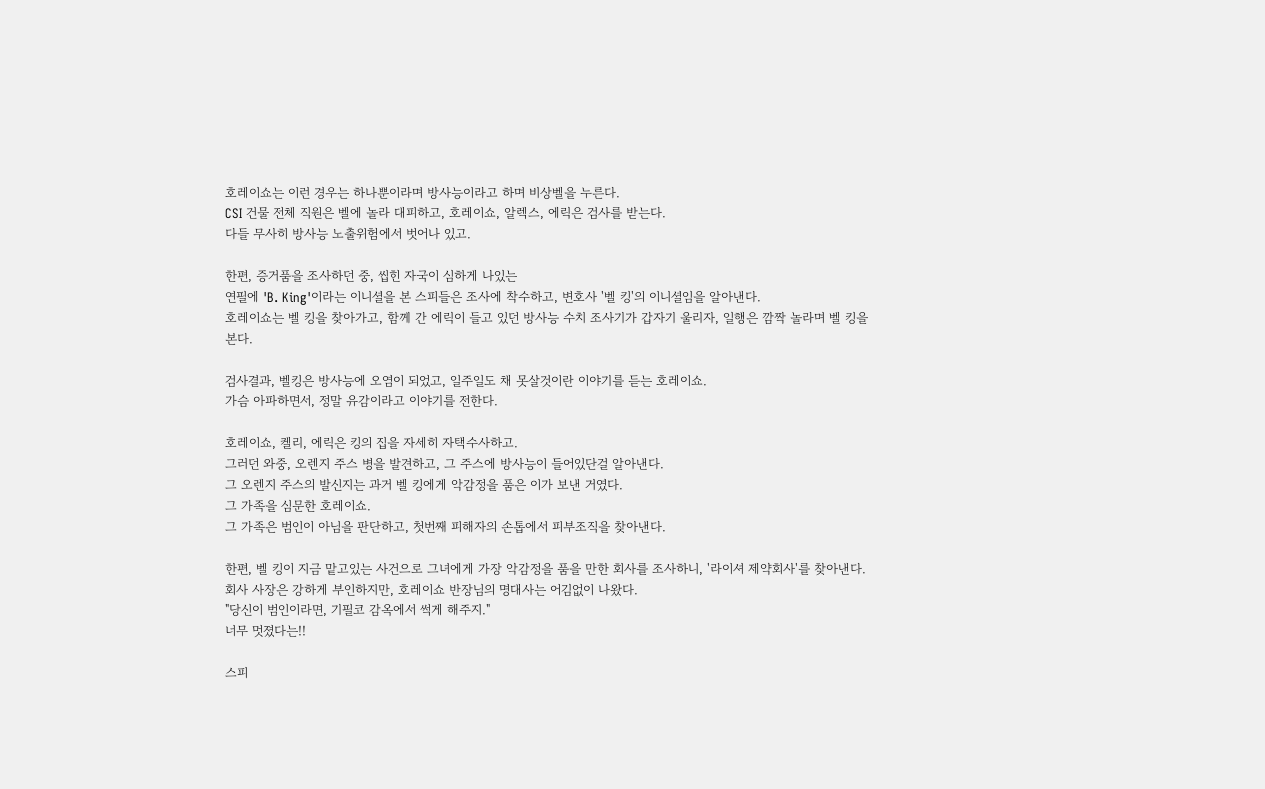호레이쇼는 이런 경우는 하나뿐이라며 방사능이라고 하며 비상벨을 누른다.
CSI 건물 전체 직원은 벨에 놀라 대피하고, 호레이쇼, 알렉스, 에릭은 검사를 받는다.
다들 무사히 방사능 노출위험에서 벗어나 있고.

한편, 증거품을 조사하던 중, 씹힌 자국이 심하게 나있는
연필에 'B. King'이라는 이니셜을 본 스피들은 조사에 착수하고, 변호사 '벨 킹'의 이니셜임을 알아낸다.
호레이쇼는 벨 킹을 찾아가고, 함께 간 에릭이 들고 있던 방사능 수치 조사기가 갑자기 울리자, 일행은 깜짝 놀라며 벨 킹을 본다.

검사결과, 벨킹은 방사능에 오염이 되었고, 일주일도 채 못살것이란 이야기를 듣는 호레이쇼.
가슴 아파하면서, 정말 유감이라고 이야기를 전한다.

호레이쇼, 켈리, 에릭은 킹의 집을 자세히 자택수사하고.
그러던 와중, 오렌지 주스 병을 발견하고, 그 주스에 방사능이 들어있단걸 알아낸다.
그 오렌지 주스의 발신지는 과거 벨 킹에게 악감정을 품은 이가 보낸 거였다.
그 가족을 심문한 호레이쇼.
그 가족은 범인이 아님을 판단하고, 첫번째 피해자의 손톱에서 피부조직을 찾아낸다.

한편, 벨 킹이 지금 맡고있는 사건으로 그녀에게 가장 악감정을 품을 만한 회사를 조사하니, '라이셔 제약회사'를 찾아낸다.
회사 사장은 강하게 부인하지만, 호레이쇼 반장님의 명대사는 어김없이 나왔다.
"당신이 범인이라면, 기필코 감옥에서 썩게 해주지."
너무 멋졌다는!!

스피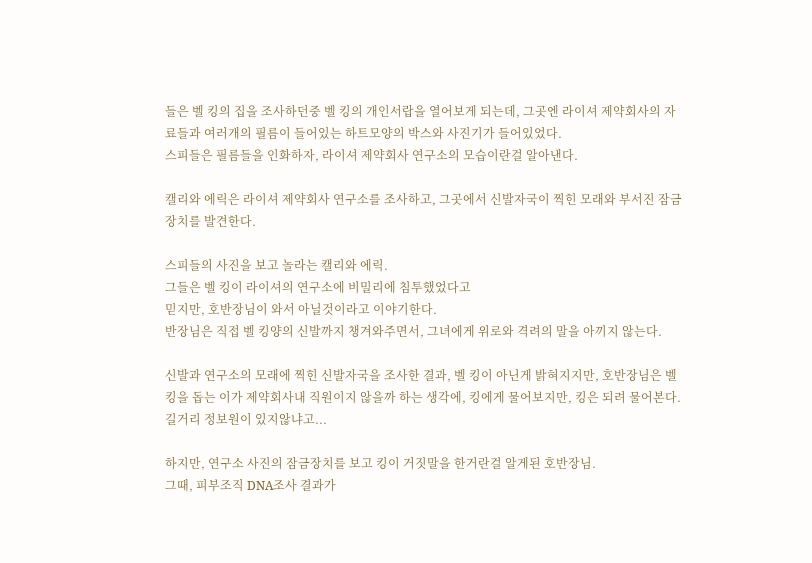들은 벨 킹의 집을 조사하던중 벨 킹의 개인서랍을 열어보게 되는데, 그곳엔 라이셔 제약회사의 자료들과 여러개의 필름이 들어있는 하트모양의 박스와 사진기가 들어있었다.
스피들은 필름들을 인화하자, 라이셔 제약회사 연구소의 모습이란걸 알아낸다.

캘리와 에릭은 라이셔 제약회사 연구소를 조사하고, 그곳에서 신발자국이 찍힌 모래와 부서진 잠금장치를 발견한다.

스피들의 사진을 보고 놀라는 캘리와 에릭.
그들은 벨 킹이 라이셔의 연구소에 비밀리에 침투했었다고
믿지만, 호반장님이 와서 아닐것이라고 이야기한다.
반장님은 직접 벨 킹양의 신발까지 챙겨와주면서, 그녀에게 위로와 격려의 말을 아끼지 않는다.

신발과 연구소의 모래에 찍힌 신발자국을 조사한 결과, 벨 킹이 아닌게 밝혀지지만, 호반장님은 벨 킹을 돕는 이가 제약회사내 직원이지 않을까 하는 생각에, 킹에게 물어보지만, 킹은 되려 물어본다.
길거리 정보원이 있지않냐고...

하지만, 연구소 사진의 잠금장치를 보고 킹이 거짓말을 한거란걸 알게된 호반장님.
그때, 피부조직 DNA조사 결과가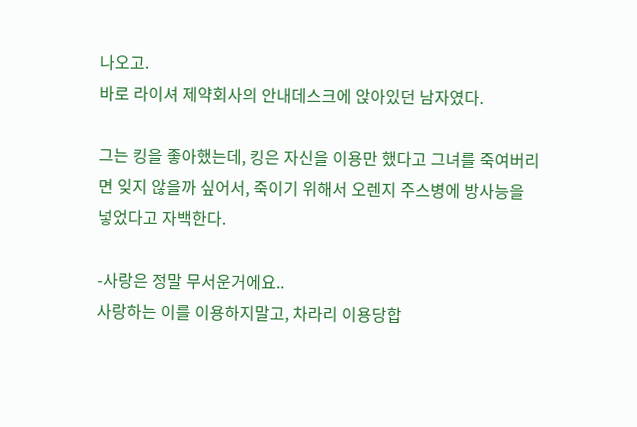나오고.
바로 라이셔 제약회사의 안내데스크에 앉아있던 남자였다.

그는 킹을 좋아했는데, 킹은 자신을 이용만 했다고 그녀를 죽여버리면 잊지 않을까 싶어서, 죽이기 위해서 오렌지 주스병에 방사능을 넣었다고 자백한다.

-사랑은 정말 무서운거에요..
사랑하는 이를 이용하지말고, 차라리 이용당합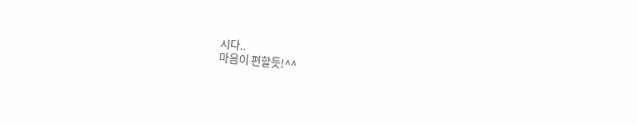시다..
마음이 편할듯!^^